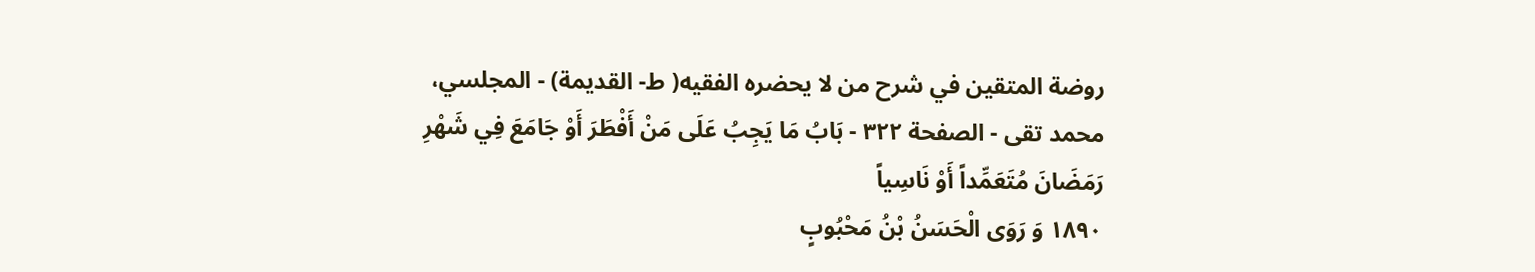روضة المتقين في شرح من لا يحضره الفقيه( ط- القديمة) - المجلسي، محمد تقى - الصفحة ٣٢٢ - بَابُ مَا يَجِبُ عَلَى مَنْ أَفْطَرَ أَوْ جَامَعَ فِي شَهْرِ رَمَضَانَ مُتَعَمِّداً أَوْ نَاسِياً
١٨٩٠ وَ رَوَى الْحَسَنُ بْنُ مَحْبُوبٍ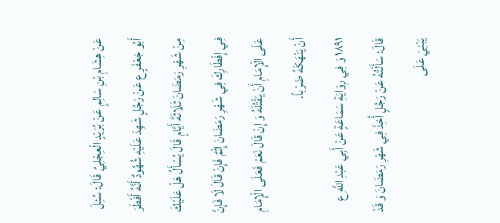عَنْ هِشَامِ بْنِ سَالِمٍ عَنْ بُرَيْدٍ الْعِجْلِيِّ قَالَ: سُئِلَ أَبُو جَعْفَرٍ ع عَنْ رَجُلٍ شَهِدَ عَلَيْهِ شُهُودٌ أَنَّهُ أَفْطَرَ مِنْ شَهْرِ رَمَضَانَ ثَلَاثَةَ أَيَّامٍ قَالَ يُسْأَلُ هَلْ عَلَيْكَ فِي إِفْطَارِكَ فِي شَهْرِ رَمَضَانَ إِثْمٌ فَإِنْ قَالَ لَا فَإِنَّ عَلَى الْإِمَامِ أَنْ يَقْتُلَهُ وَ إِنْ قَالَ نَعَمْ فَعَلَى الْإِمَامِ أَنْ يَنْهَكَهُ ضَرْباً.
١٨٩١ وَ فِي رِوَايَةِ سَمَاعَةٍ عَنْ أَبِي عَبْدِ اللَّهِ ع قَالَ: سَأَلْتُهُ عَنْ رَجُلٍ أُخِذَ فِي شَهْرِ رَمَضَانَ وَ قَدْ يَبْنِيَ عَلَى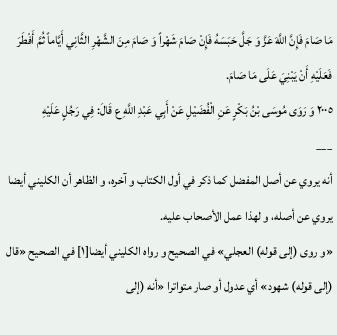مَا صَامَ فَإِنَّ اللَّهَ عَزَّ وَ جَلَّ حَبَسَهُ فَإِنْ صَامَ شَهْراً وَ صَامَ مِنَ الشَّهْرِ الثَّانِي أَيَّاماً ثُمَّ أَفْطَرَ فَعَلَيْهِ أَنْ يَبْنِيَ عَلَى مَا صَامَ.
٢٠٠٥ وَ رَوَى مُوسَى بْنُ بَكْرٍ عَنِ الْفُضَيْلِ عَنْ أَبِي عَبْدِ اللَّهِ ع قَالَ: فِي رَجُلٍ عَلَيْهِ
___
أنه يروي عن أصل المفضل كما ذكر في أول الكتاب و آخره، و الظاهر أن الكليني أيضا
يروي عن أصله، و لهذا عمل الأصحاب عليه.
«و روى (إلى قوله) العجلي» في الصحيح و رواه الكليني أيضا[١] في الصحيح «قال (إلى قوله) شهود» أي عدول أو صار متواترا «أنه (إلى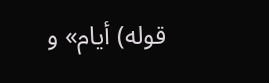قوله) أيام» و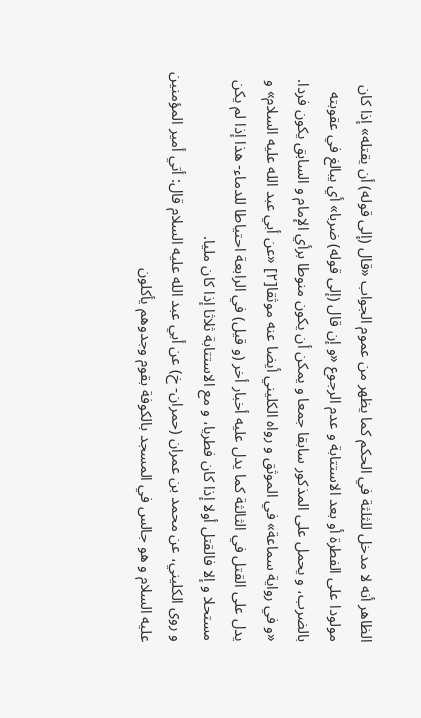الظاهر أنه لا مدخل للثلثة في الحكم كما يظهر من عموم الجواب «قال (إلى قوله) أن يقتله» إذا كان مولودا على الفطرة أو بعد الاستتابة و عدم الرجوع «و إن قال (إلى قوله) ضربا» أي يبالغ في عقوبته بالضرب، و يحمل على المذكور سابقا جمعا و يمكن أن يكون منوطا برأي الإمام و السابق يكون فردا.
«و في رواية سماعة» في الموثق و رواه الكليني أيضا عنه موثقا[٢] «عن أبي عبد الله عليه السلام» و يدل على القتل في الثالثة كما يدل عليه أخبار أخر (و قيل) في الرابعة احتياطا للدماء- هذا إذا لم يكن مستحلا و إلا فالقتل أولا إذا كان فطريا، و مع الاستتابة ثلاثا إذا كان مليا.
و روى الكليني، عن محمد بن عمران (حمران- خ) عن أبي عبد الله عليه السلام قال: أتي أمير المؤمنين عليه السلام و هو جالس في المسجد بالكوفة بقوم وجدوهم يأكلون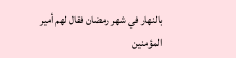بالنهار في شهر رمضان فقال لهم أمير المؤمنين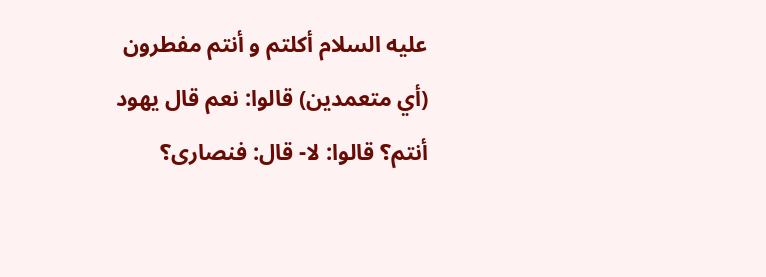عليه السلام أكلتم و أنتم مفطرون (أي متعمدين) قالوا: نعم قال يهود أنتم؟ قالوا: لا- قال: فنصارى؟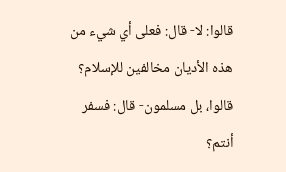قالوا: لا- قال: فعلى أي شيء من هذه الأديان مخالفين للإسلام؟ قالوا، بل مسلمون- قال: فسفر أنتم؟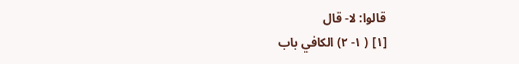قالوا: لا- قال
[١] ( ١- ٢) الكافي باب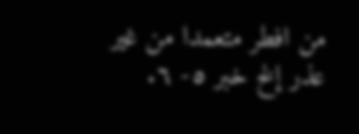من افطر متعمدا من غير عذر إلخ خبر ٥- ٦.